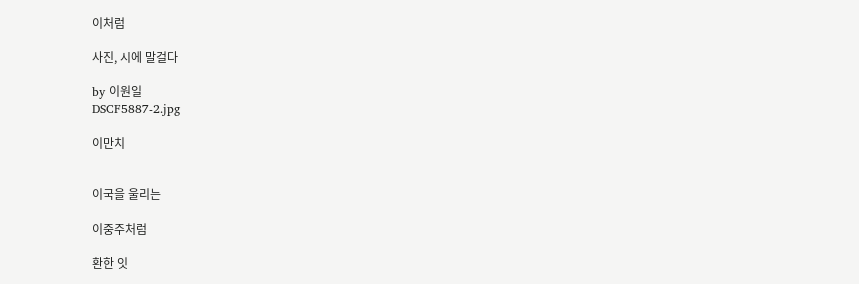이처럼

사진, 시에 말걸다

by 이원일
DSCF5887-2.jpg

이만치


이국을 울리는

이중주처럼

환한 잇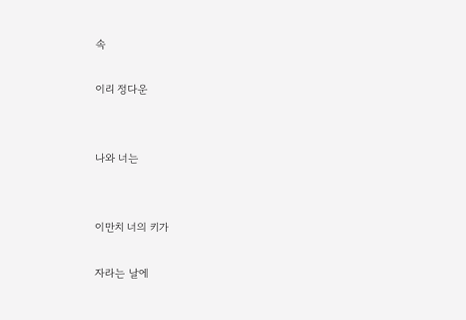속

이리 정다운


나와 너는


이만치 너의 키가

자라는 날에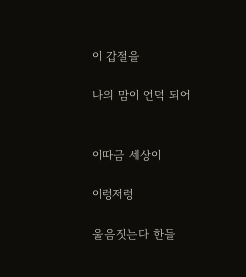이 갑절을

나의 맘이 언덕 되어


이따금 세상이

이렁저렁

울음짓는다 한들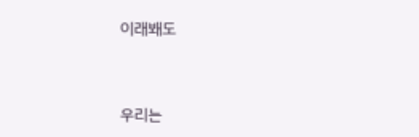이래봬도


우리는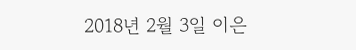2018년 2월 3일 이은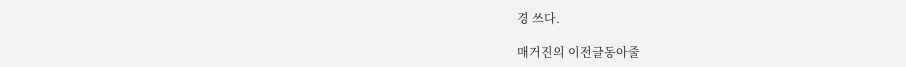경 쓰다.

매거진의 이전글동아줄